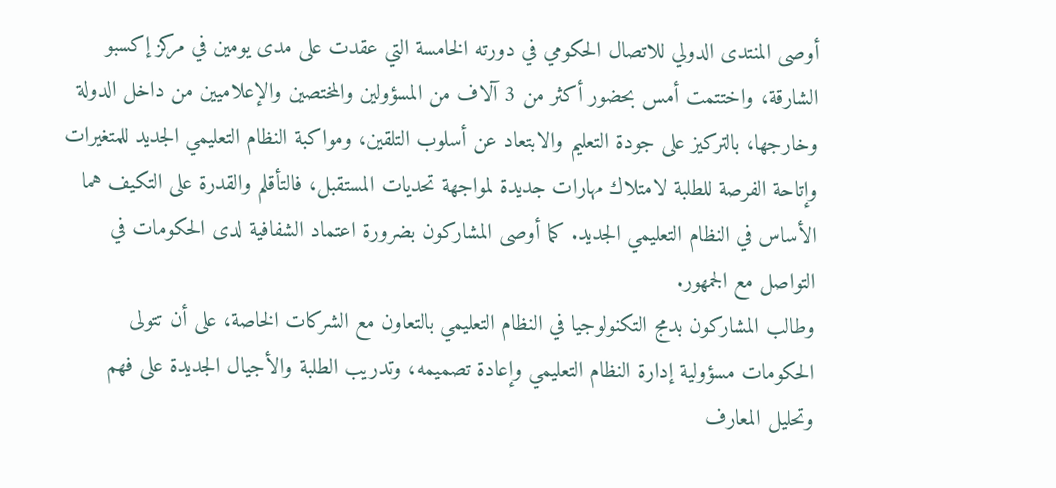أوصى المنتدى الدولي للاتصال الحكومي في دورته الخامسة التي عقدت على مدى يومين في مركز إكسبو الشارقة، واختتمت أمس بحضور أكثر من 3 آلاف من المسؤولين والمختصين والإعلاميين من داخل الدولة وخارجها، بالتركيز على جودة التعليم والابتعاد عن أسلوب التلقين، ومواكبة النظام التعليمي الجديد للمتغيرات وإتاحة الفرصة للطلبة لامتلاك مهارات جديدة لمواجهة تحديات المستقبل، فالتأقلم والقدرة على التكيف هما الأساس في النظام التعليمي الجديد. كما أوصى المشاركون بضرورة اعتماد الشفافية لدى الحكومات في التواصل مع الجمهور.
وطالب المشاركون بدمج التكنولوجيا في النظام التعليمي بالتعاون مع الشركات الخاصة، على أن تتولى الحكومات مسؤولية إدارة النظام التعليمي وإعادة تصميمه، وتدريب الطلبة والأجيال الجديدة على فهم وتحليل المعارف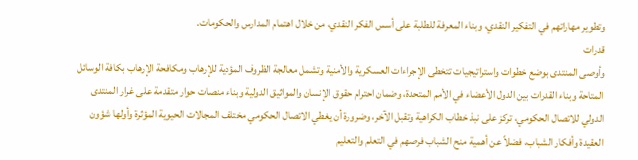وتطوير مهاراتهم في التفكير النقدي، وبناء المعرفة للطلبة على أسس الفكر النقدي، من خلال اهتمام المدارس والحكومات.
قدرات
وأوصى المنتدى بوضع خطوات واستراتيجيات تتخطى الإجراءات العسكرية والأمنية وتشمل معالجة الظروف المؤدية للإرهاب ومكافحة الإرهاب بكافة الوسائل المتاحة وبناء القدرات بين الدول الأعضاء في الأمم المتحدة، وضمان احترام حقوق الإنسان والمواثيق الدولية وبناء منصات حوار متقدمة على غرار المنتدى الدولي للاتصال الحكومي، تركز على نبذ خطاب الكراهية وتقبل الآخر، وضرورة أن يغطي الاتصال الحكومي مختلف المجالات الحيوية المؤثرة وأولها شؤون العقيدة وأفكار الشباب، فضلاً عن أهمية منح الشباب فرصهم في التعلم والتعليم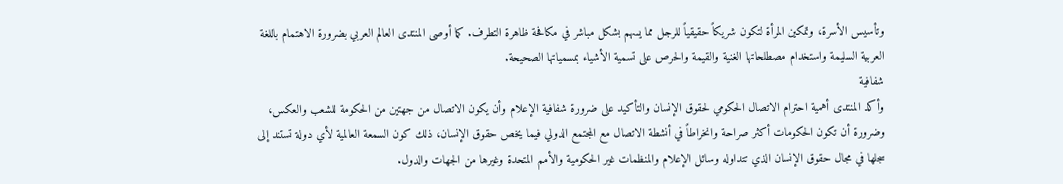وتأسيس الأسرة، وتمكين المرأة لتكون شريكاً حقيقياً للرجل مما يسهم بشكل مباشر في مكافحة ظاهرة التطرف. كما أوصى المنتدى العالم العربي بضرورة الاهتمام باللغة العربية السليمة واستخدام مصطلحاتها الغنية والقيمة والحرص على تسمية الأشياء بمسمياتها الصحيحة.
شفافية
وأكد المنتدى أهمية احترام الاتصال الحكومي لحقوق الإنسان والتأكيد على ضرورة شفافية الإعلام وأن يكون الاتصال من جهتين من الحكومة للشعب والعكس، وضرورة أن تكون الحكومات أكثر صراحة وانخراطاً في أنشطة الاتصال مع المجتمع الدولي فيما يخص حقوق الإنسان، ذلك كون السمعة العالمية لأي دولة تستند إلى سجلها في مجال حقوق الإنسان الذي تتداوله وسائل الإعلام والمنظمات غير الحكومية والأمم المتحدة وغيرها من الجهات والدول.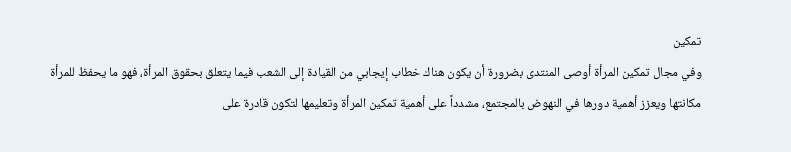تمكين
وفي مجال تمكين المرأة أوصى المنتدى بضرورة أن يكون هناك خطاب إيجابي من القيادة إلى الشعب فيما يتعلق بحقوق المرأة، فهو ما يحفظ للمرأة مكانتها ويعزز أهمية دورها في النهوض بالمجتمع، مشدداً على أهمية تمكين المرأة وتعليمها لتكون قادرة على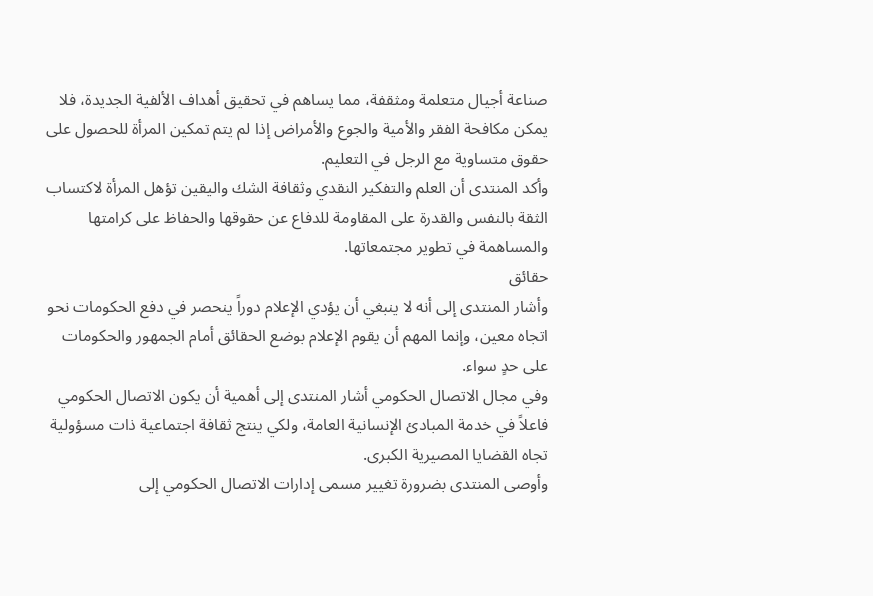صناعة أجيال متعلمة ومثقفة، مما يساهم في تحقيق أهداف الألفية الجديدة، فلا يمكن مكافحة الفقر والأمية والجوع والأمراض إذا لم يتم تمكين المرأة للحصول على حقوق متساوية مع الرجل في التعليم.
وأكد المنتدى أن العلم والتفكير النقدي وثقافة الشك واليقين تؤهل المرأة لاكتساب الثقة بالنفس والقدرة على المقاومة للدفاع عن حقوقها والحفاظ على كرامتها والمساهمة في تطوير مجتمعاتها.
حقائق
وأشار المنتدى إلى أنه لا ينبغي أن يؤدي الإعلام دوراً ينحصر في دفع الحكومات نحو اتجاه معين، وإنما المهم أن يقوم الإعلام بوضع الحقائق أمام الجمهور والحكومات على حدٍ سواء.
وفي مجال الاتصال الحكومي أشار المنتدى إلى أهمية أن يكون الاتصال الحكومي فاعلاً في خدمة المبادئ الإنسانية العامة، ولكي ينتج ثقافة اجتماعية ذات مسؤولية تجاه القضايا المصيرية الكبرى.
وأوصى المنتدى بضرورة تغيير مسمى إدارات الاتصال الحكومي إلى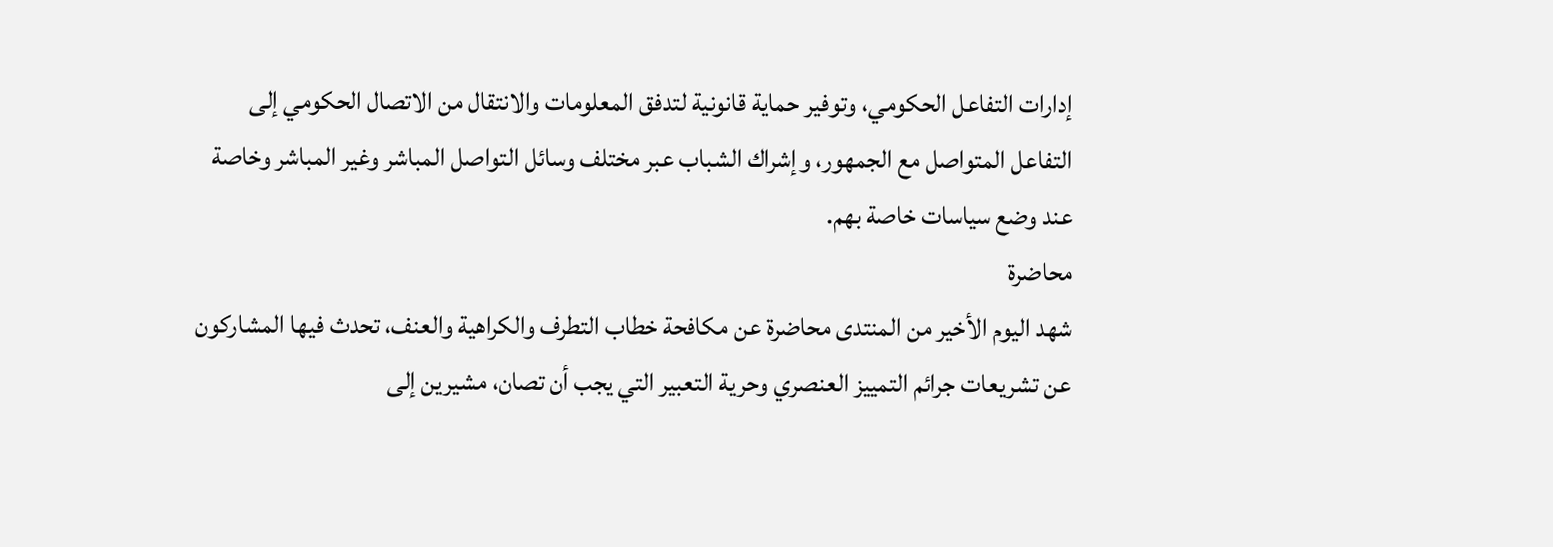إدارات التفاعل الحكومي، وتوفير حماية قانونية لتدفق المعلومات والانتقال من الاتصال الحكومي إلى التفاعل المتواصل مع الجمهور، وإشراك الشباب عبر مختلف وسائل التواصل المباشر وغير المباشر وخاصة عند وضع سياسات خاصة بهم.
محاضرة
شهد اليوم الأخير من المنتدى محاضرة عن مكافحة خطاب التطرف والكراهية والعنف، تحدث فيها المشاركون عن تشريعات جرائم التمييز العنصري وحرية التعبير التي يجب أن تصان، مشيرين إلى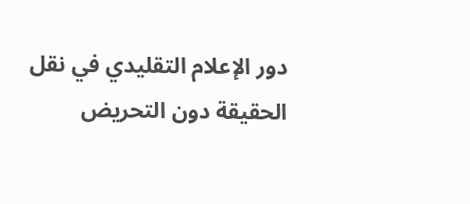دور الإعلام التقليدي في نقل الحقيقة دون التحريض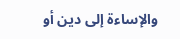والإساءة إلى دين أو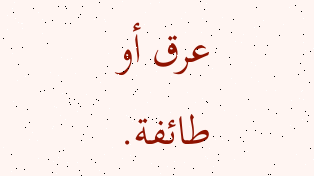عرق أو طائفة.